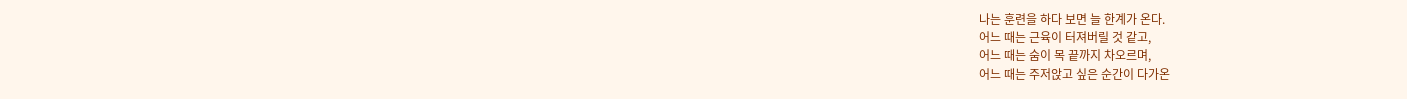나는 훈련을 하다 보면 늘 한계가 온다.
어느 때는 근육이 터져버릴 것 같고,
어느 때는 숨이 목 끝까지 차오르며,
어느 때는 주저앉고 싶은 순간이 다가온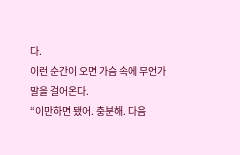다.
이런 순간이 오면 가슴 속에 무언가 말을 걸어온다.
“이만하면 됐어. 충분해. 다음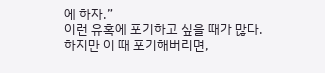에 하자.”
이런 유혹에 포기하고 싶을 때가 많다.
하지만 이 때 포기해버리면,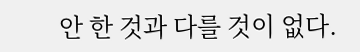안 한 것과 다를 것이 없다.